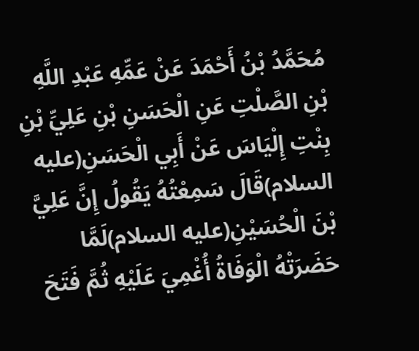مُحَمَّدُ بْنُ أَحْمَدَ عَنْ عَمِّهِ عَبْدِ اللَّهِ بْنِ الصَّلْتِ عَنِ الْحَسَنِ بْنِ عَلِيِّ بْنِ بِنْتِ إِلْيَاسَ عَنْ أَبِي الْحَسَنِ(عليه السلام)قَالَ سَمِعْتُهُ يَقُولُ إِنَّ عَلِيَّ بْنَ الْحُسَيْنِ(عليه السلام)لَمَّا حَضَرَتْهُ الْوَفَاةُ أُغْمِيَ عَلَيْهِ ثُمَّ فَتَحَ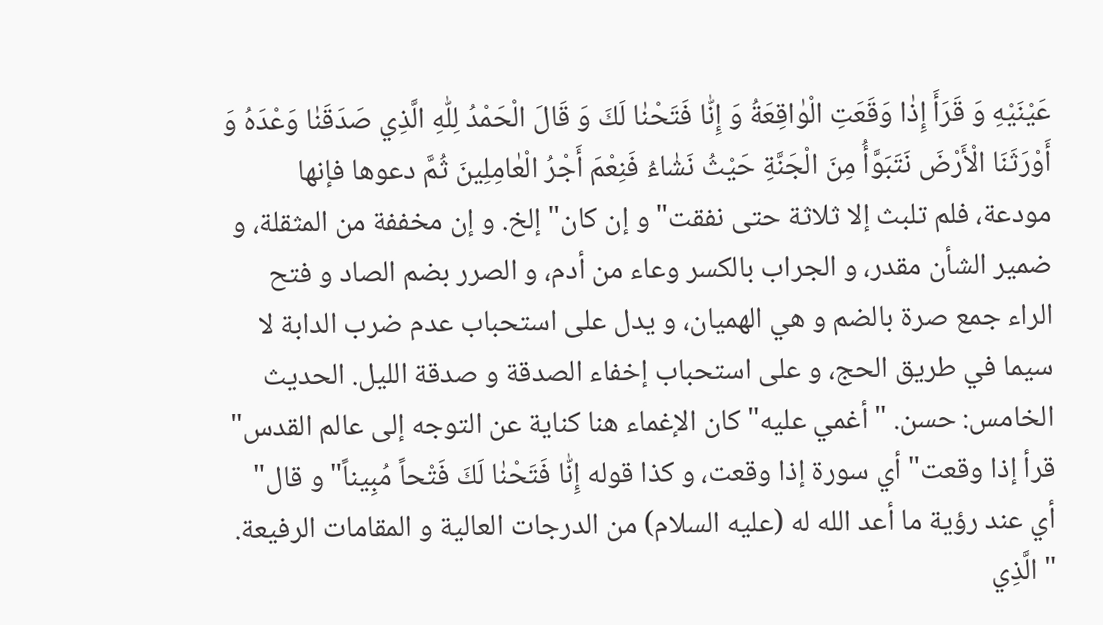عَيْنَيْهِ وَ قَرَأَ إِذٰا وَقَعَتِ الْوٰاقِعَةُ وَ إِنّٰا فَتَحْنٰا لَكَ وَ قَالَ الْحَمْدُ لِلّٰهِ الَّذِي صَدَقَنٰا وَعْدَهُ وَ أَوْرَثَنَا الْأَرْضَ نَتَبَوَّأُ مِنَ الْجَنَّةِ حَيْثُ نَشٰاءُ فَنِعْمَ أَجْرُ الْعٰامِلِينَ ثُمَّ دعوها فإنها مودعة، فلم تلبث إلا ثلاثة حتى نفقت" و إن كان" إلخ. و إن مخففة من المثقلة، و ضمير الشأن مقدر، و الجراب بالكسر وعاء من أدم، و الصرر بضم الصاد و فتح الراء جمع صرة بالضم و هي الهميان، و يدل على استحباب عدم ضرب الدابة لا سيما في طريق الحج، و على استحباب إخفاء الصدقة و صدقة الليل. الحديث الخامس: حسن. " أغمي عليه" كان الإغماء هنا كناية عن التوجه إلى عالم القدس" قرأ إذا وقعت" أي سورة إذا وقعت، و كذا قوله إِنّٰا فَتَحْنٰا لَكَ فَتْحاً مُبِيناً" و قال" أي عند رؤية ما أعد الله له (عليه السلام) من الدرجات العالية و المقامات الرفيعة. " الَّذِي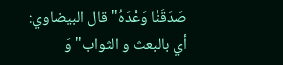صَدَقَنٰا وَعْدَهُ" قال البيضاوي: أي بالبعث و الثواب" وَ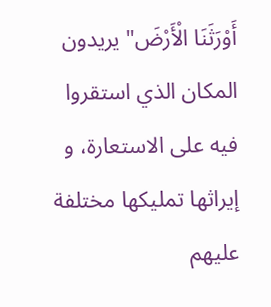أَوْرَثَنَا الْأَرْضَ" يريدون المكان الذي استقروا فيه على الاستعارة، و إيراثها تمليكها مختلفة عليهم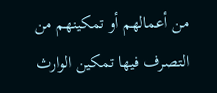من أعمالهم أو تمكينهم من التصرف فيها تمكين الوارث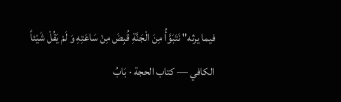فيما يرثه" نَتَبَوَّأُ مِنَ الْجَنَّةِ قُبِضَ مِنْ سَاعَتِهِ وَ لَمْ يَقُلْ شَيْئاً
الكافي — كتاب الحجة · بَابُ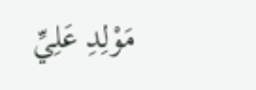مَوْلِدِ عَلِيِّ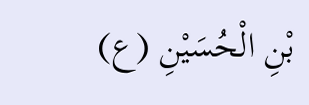بْنِ الْحُسَيْنِ (ع)